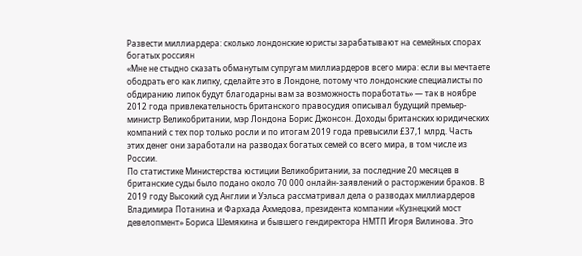Развести миллиардера: сколько лондонские юристы зарабатывают на семейных спорах богатых россиян
«Мне не стыдно сказать обманутым супругам миллиардеров всего мира: если вы мечтаете ободрать его как липку, сделайте это в Лондоне, потому что лондонские специалисты по обдиранию липок будут благодарны вам за возможность поработать» — так в ноябре 2012 года привлекательность британского правосудия описывал будущий премьер-министр Великобритании, мэр Лондона Борис Джонсон. Доходы британских юридических компаний с тех пор только росли и по итогам 2019 года превысили £37,1 млрд. Часть этих денег они заработали на разводах богатых семей со всего мира, в том числе из России.
По статистике Министерства юстиции Великобритании, за последние 20 месяцев в британские суды было подано около 70 000 онлайн-заявлений о расторжении браков. В 2019 году Высокий суд Англии и Уэльса рассматривал дела о разводах миллиардеров Владимира Потанина и Фархада Ахмедова, президента компании «Кузнецкий мост девелопмент» Бориса Шемякина и бывшего гендиректора НМТП Игоря Вилинова. Это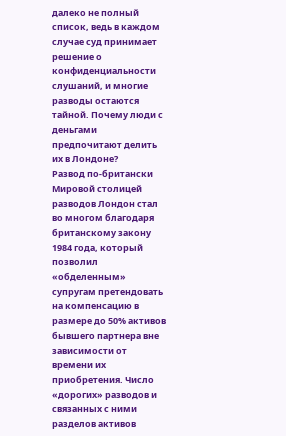далеко не полный список, ведь в каждом случае суд принимает решение о конфиденциальности слушаний, и многие разводы остаются тайной. Почему люди с деньгами предпочитают делить их в Лондоне?
Развод по-британски
Мировой столицей разводов Лондон стал во многом благодаря британскому закону 1984 года, который позволил «обделенным» супругам претендовать на компенсацию в размере до 50% активов бывшего партнера вне зависимости от времени их приобретения. Число «дорогих» разводов и связанных с ними разделов активов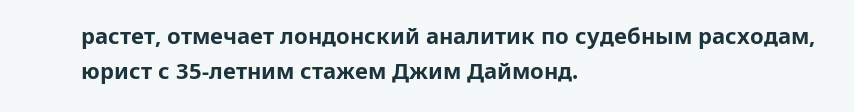растет, отмечает лондонский аналитик по судебным расходам, юрист с 35-летним стажем Джим Даймонд.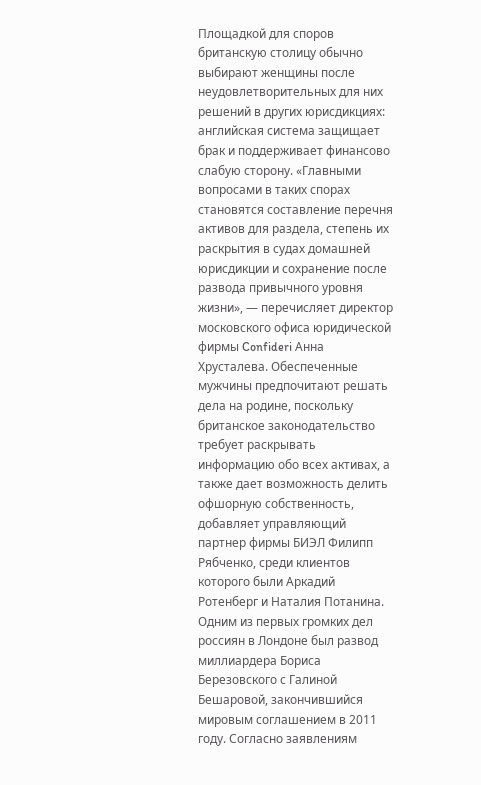Площадкой для споров британскую столицу обычно выбирают женщины после неудовлетворительных для них решений в других юрисдикциях: английская система защищает брак и поддерживает финансово слабую сторону. «Главными вопросами в таких спорах становятся составление перечня активов для раздела, степень их раскрытия в судах домашней юрисдикции и сохранение после развода привычного уровня жизни», — перечисляет директор московского офиса юридической фирмы Confideri Анна Хрусталева. Обеспеченные мужчины предпочитают решать дела на родине, поскольку британское законодательство требует раскрывать информацию обо всех активах, а также дает возможность делить офшорную собственность, добавляет управляющий партнер фирмы БИЭЛ Филипп Рябченко, среди клиентов которого были Аркадий Ротенберг и Наталия Потанина.
Одним из первых громких дел россиян в Лондоне был развод миллиардера Бориса Березовского с Галиной Бешаровой, закончившийся мировым соглашением в 2011 году. Согласно заявлениям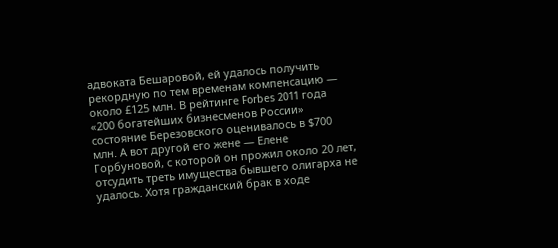адвоката Бешаровой, ей удалось получить рекордную по тем временам компенсацию — около £125 млн. В рейтинге Forbes 2011 года «200 богатейших бизнесменов России» состояние Березовского оценивалось в $700 млн. А вот другой его жене — Елене Горбуновой, с которой он прожил около 20 лет, отсудить треть имущества бывшего олигарха не удалось. Хотя гражданский брак в ходе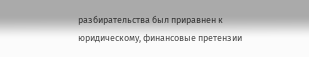разбирательства был приравнен к юридическому, финансовые претензии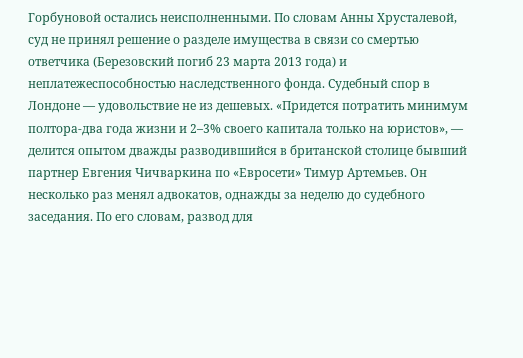Горбуновой остались неисполненными. По словам Анны Хрусталевой, суд не принял решение о разделе имущества в связи со смертью ответчика (Березовский погиб 23 марта 2013 года) и неплатежеспособностью наследственного фонда. Судебный спор в Лондоне — удовольствие не из дешевых. «Придется потратить минимум полтора-два года жизни и 2–3% своего капитала только на юристов», — делится опытом дважды разводившийся в британской столице бывший партнер Евгения Чичваркина по «Евросети» Тимур Артемьев. Он несколько раз менял адвокатов, однажды за неделю до судебного заседания. По его словам, развод для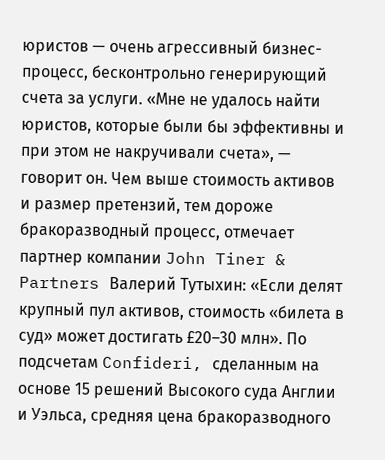юристов — очень агрессивный бизнес-процесс, бесконтрольно генерирующий счета за услуги. «Мне не удалось найти юристов, которые были бы эффективны и при этом не накручивали счета», — говорит он. Чем выше стоимость активов и размер претензий, тем дороже бракоразводный процесс, отмечает партнер компании John Tiner & Partners Валерий Тутыхин: «Если делят крупный пул активов, стоимость «билета в суд» может достигать £20–30 млн». По подсчетам Confideri, сделанным на основе 15 решений Высокого суда Англии и Уэльса, средняя цена бракоразводного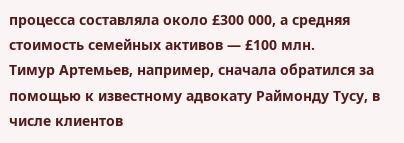процесса составляла около £300 000, а средняя стоимость семейных активов — £100 млн.
Тимур Артемьев, например, сначала обратился за помощью к известному адвокату Раймонду Тусу, в числе клиентов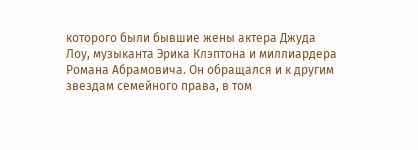которого были бывшие жены актера Джуда Лоу, музыканта Эрика Клэптона и миллиардера Романа Абрамовича. Он обращался и к другим звездам семейного права, в том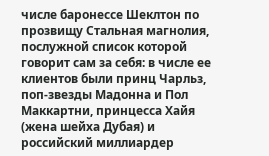числе баронессе Шеклтон по прозвищу Стальная магнолия, послужной список которой говорит сам за себя: в числе ее клиентов были принц Чарльз, поп-звезды Мадонна и Пол Маккартни, принцесса Хайя (жена шейха Дубая) и российский миллиардер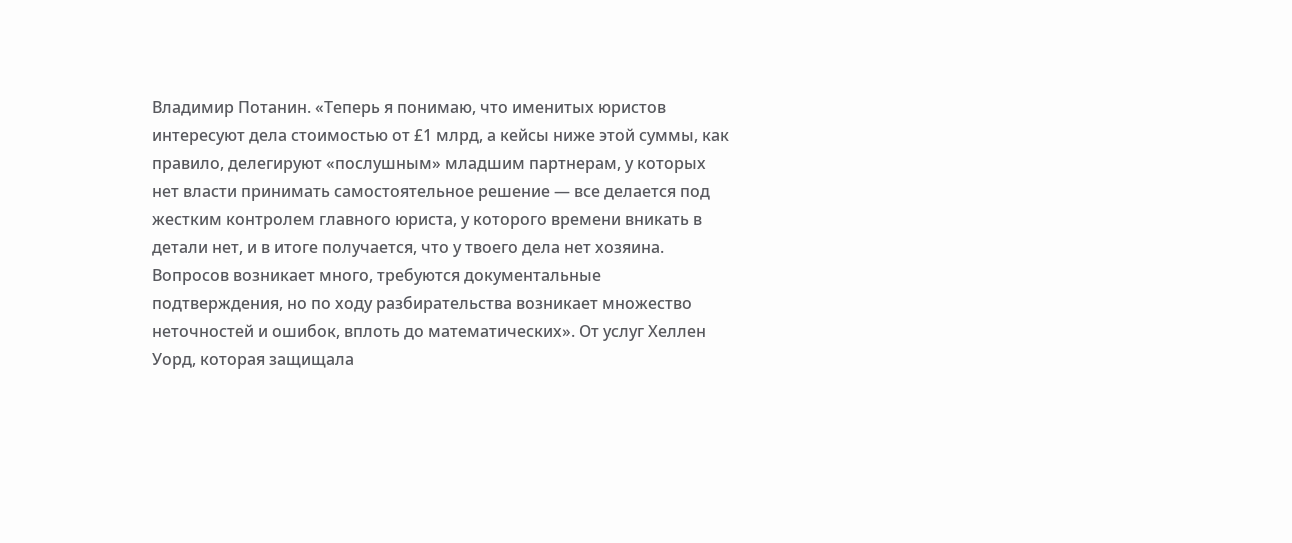Владимир Потанин. «Теперь я понимаю, что именитых юристов интересуют дела стоимостью от £1 млрд, а кейсы ниже этой суммы, как правило, делегируют «послушным» младшим партнерам, у которых нет власти принимать самостоятельное решение — все делается под жестким контролем главного юриста, у которого времени вникать в детали нет, и в итоге получается, что у твоего дела нет хозяина. Вопросов возникает много, требуются документальные подтверждения, но по ходу разбирательства возникает множество неточностей и ошибок, вплоть до математических». От услуг Хеллен Уорд, которая защищала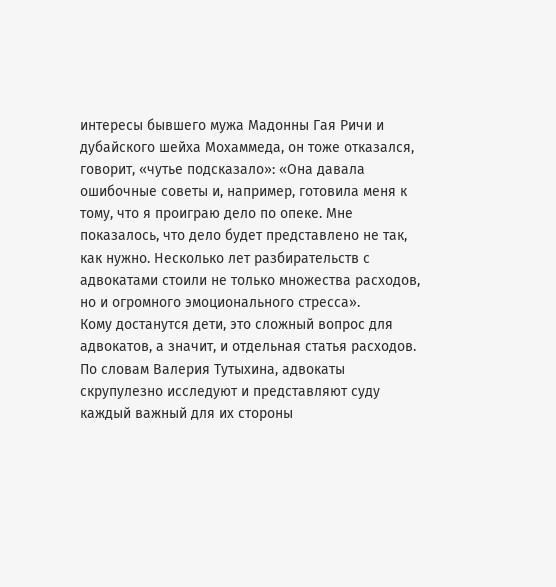интересы бывшего мужа Мадонны Гая Ричи и дубайского шейха Мохаммеда, он тоже отказался, говорит, «чутье подсказало»: «Она давала ошибочные советы и, например, готовила меня к тому, что я проиграю дело по опеке. Мне показалось, что дело будет представлено не так, как нужно. Несколько лет разбирательств с адвокатами стоили не только множества расходов, но и огромного эмоционального стресса».
Кому достанутся дети, это сложный вопрос для адвокатов, а значит, и отдельная статья расходов. По словам Валерия Тутыхина, адвокаты скрупулезно исследуют и представляют суду каждый важный для их стороны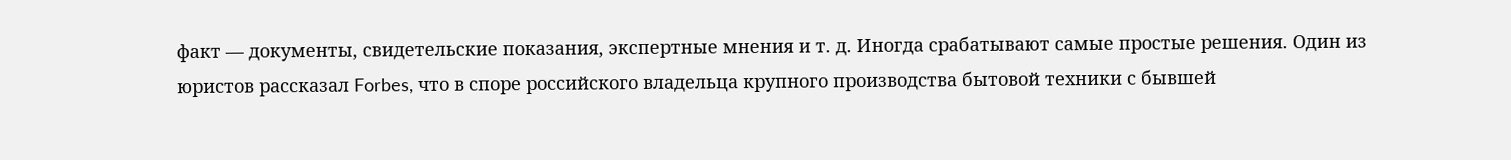факт — документы, свидетельские показания, экспертные мнения и т. д. Иногда срабатывают самые простые решения. Один из юристов рассказал Forbes, что в споре российского владельца крупного производства бытовой техники с бывшей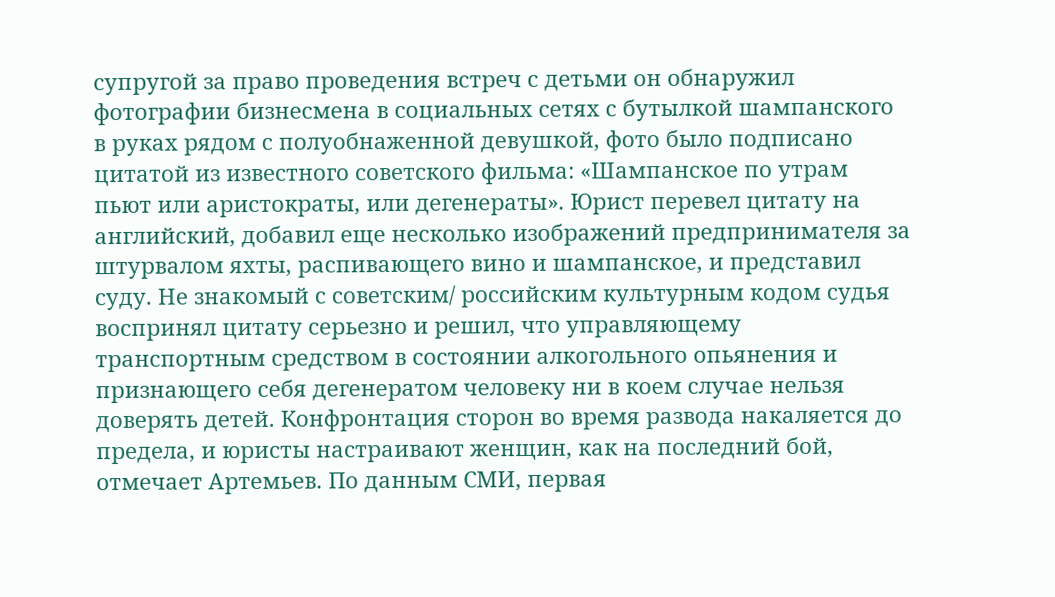супругой за право проведения встреч с детьми он обнаружил фотографии бизнесмена в социальных сетях с бутылкой шампанского в руках рядом с полуобнаженной девушкой, фото было подписано цитатой из известного советского фильма: «Шампанское по утрам пьют или аристократы, или дегенераты». Юрист перевел цитату на английский, добавил еще несколько изображений предпринимателя за штурвалом яхты, распивающего вино и шампанское, и представил суду. Не знакомый с советским/ российским культурным кодом судья воспринял цитату серьезно и решил, что управляющему транспортным средством в состоянии алкогольного опьянения и признающего себя дегенератом человеку ни в коем случае нельзя доверять детей. Конфронтация сторон во время развода накаляется до предела, и юристы настраивают женщин, как на последний бой, отмечает Артемьев. По данным СМИ, первая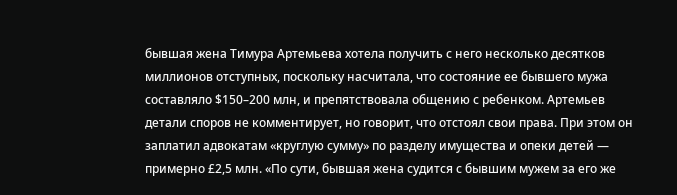бывшая жена Тимура Артемьева хотела получить с него несколько десятков миллионов отступных, поскольку насчитала, что состояние ее бывшего мужа составляло $150–200 млн, и препятствовала общению с ребенком. Артемьев детали споров не комментирует, но говорит, что отстоял свои права. При этом он заплатил адвокатам «круглую сумму» по разделу имущества и опеки детей — примерно £2,5 млн. «По сути, бывшая жена судится с бывшим мужем за его же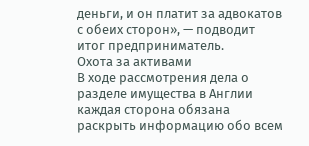деньги, и он платит за адвокатов с обеих сторон», — подводит итог предприниматель.
Охота за активами
В ходе рассмотрения дела о разделе имущества в Англии каждая сторона обязана раскрыть информацию обо всем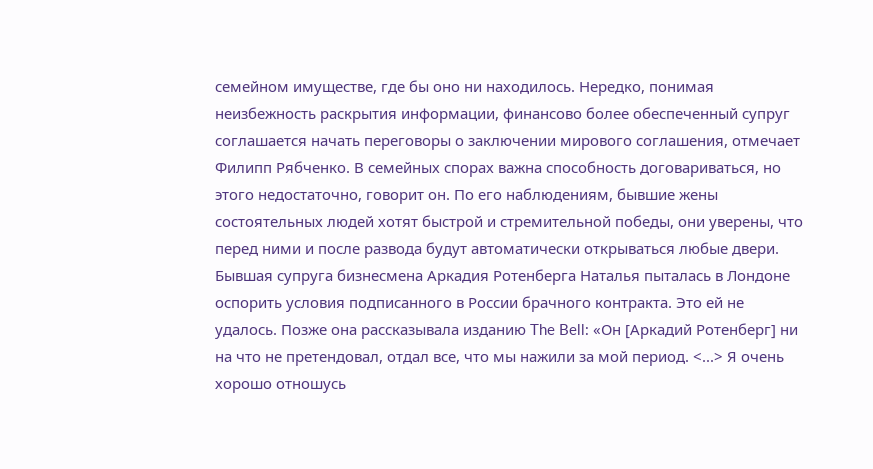семейном имуществе, где бы оно ни находилось. Нередко, понимая неизбежность раскрытия информации, финансово более обеспеченный супруг соглашается начать переговоры о заключении мирового соглашения, отмечает Филипп Рябченко. В семейных спорах важна способность договариваться, но этого недостаточно, говорит он. По его наблюдениям, бывшие жены состоятельных людей хотят быстрой и стремительной победы, они уверены, что перед ними и после развода будут автоматически открываться любые двери.
Бывшая супруга бизнесмена Аркадия Ротенберга Наталья пыталась в Лондоне оспорить условия подписанного в России брачного контракта. Это ей не удалось. Позже она рассказывала изданию The Bell: «Он [Аркадий Ротенберг] ни на что не претендовал, отдал все, что мы нажили за мой период. <...> Я очень хорошо отношусь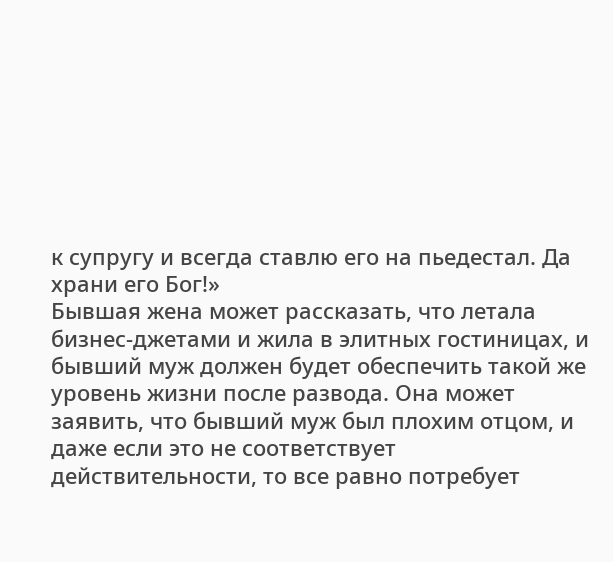к супругу и всегда ставлю его на пьедестал. Да храни его Бог!»
Бывшая жена может рассказать, что летала бизнес-джетами и жила в элитных гостиницах, и бывший муж должен будет обеспечить такой же уровень жизни после развода. Она может заявить, что бывший муж был плохим отцом, и даже если это не соответствует действительности, то все равно потребует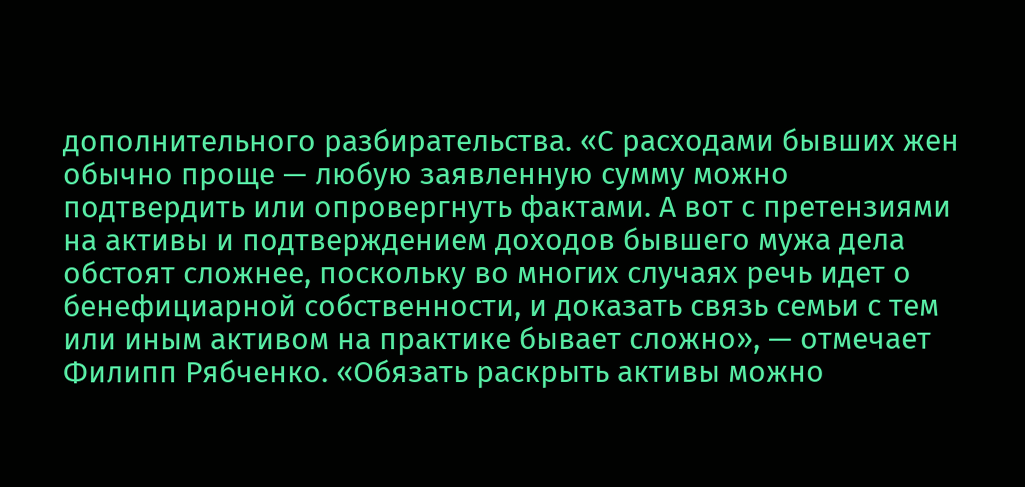дополнительного разбирательства. «С расходами бывших жен обычно проще — любую заявленную сумму можно подтвердить или опровергнуть фактами. А вот с претензиями на активы и подтверждением доходов бывшего мужа дела обстоят сложнее, поскольку во многих случаях речь идет о бенефициарной собственности, и доказать связь семьи с тем или иным активом на практике бывает сложно», — отмечает Филипп Рябченко. «Обязать раскрыть активы можно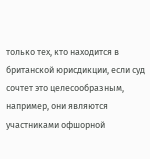только тех, кто находится в британской юрисдикции, если суд сочтет это целесообразным, например, они являются участниками офшорной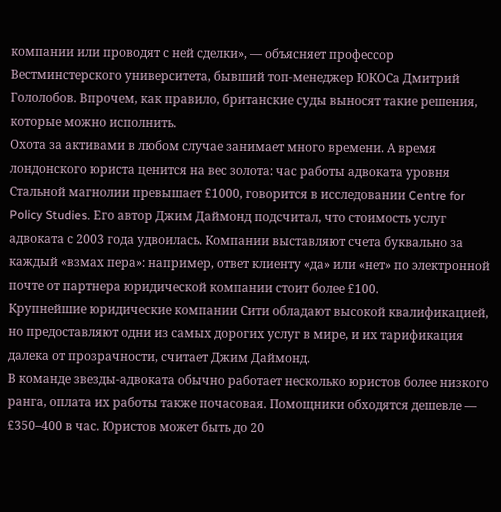компании или проводят с ней сделки», — объясняет профессор Вестминстерского университета, бывший топ-менеджер ЮКОСа Дмитрий Гололобов. Впрочем, как правило, британские суды выносят такие решения, которые можно исполнить.
Охота за активами в любом случае занимает много времени. А время лондонского юриста ценится на вес золота: час работы адвоката уровня Стальной магнолии превышает £1000, говорится в исследовании Centre for Policy Studies. Его автор Джим Даймонд подсчитал, что стоимость услуг адвоката с 2003 года удвоилась. Компании выставляют счета буквально за каждый «взмах пера»: например, ответ клиенту «да» или «нет» по электронной почте от партнера юридической компании стоит более £100.
Крупнейшие юридические компании Сити обладают высокой квалификацией, но предоставляют одни из самых дорогих услуг в мире, и их тарификация далека от прозрачности, считает Джим Даймонд.
В команде звезды-адвоката обычно работает несколько юристов более низкого ранга, оплата их работы также почасовая. Помощники обходятся дешевле — £350–400 в час. Юристов может быть до 20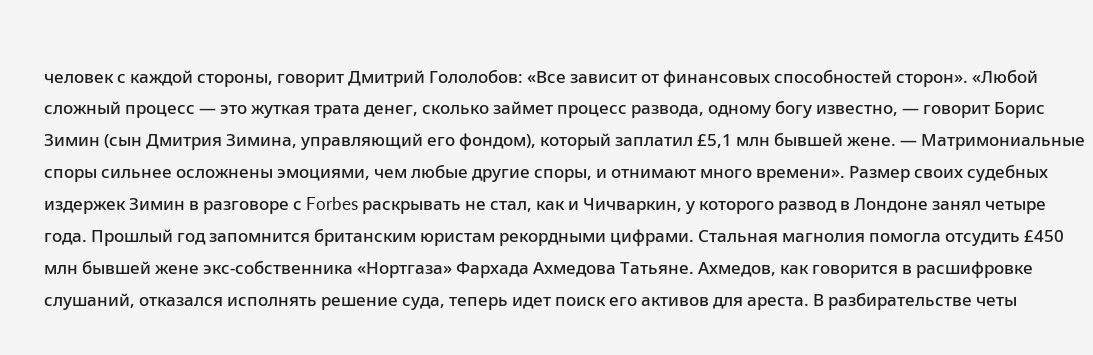человек с каждой стороны, говорит Дмитрий Гололобов: «Все зависит от финансовых способностей сторон». «Любой сложный процесс — это жуткая трата денег, сколько займет процесс развода, одному богу известно, — говорит Борис Зимин (сын Дмитрия Зимина, управляющий его фондом), который заплатил £5,1 млн бывшей жене. — Матримониальные споры сильнее осложнены эмоциями, чем любые другие споры, и отнимают много времени». Размер своих судебных издержек Зимин в разговоре с Forbes раскрывать не стал, как и Чичваркин, у которого развод в Лондоне занял четыре года. Прошлый год запомнится британским юристам рекордными цифрами. Стальная магнолия помогла отсудить £450 млн бывшей жене экс-собственника «Нортгаза» Фархада Ахмедова Татьяне. Ахмедов, как говорится в расшифровке слушаний, отказался исполнять решение суда, теперь идет поиск его активов для ареста. В разбирательстве четы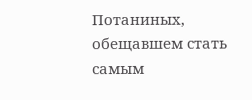Потаниных, обещавшем стать самым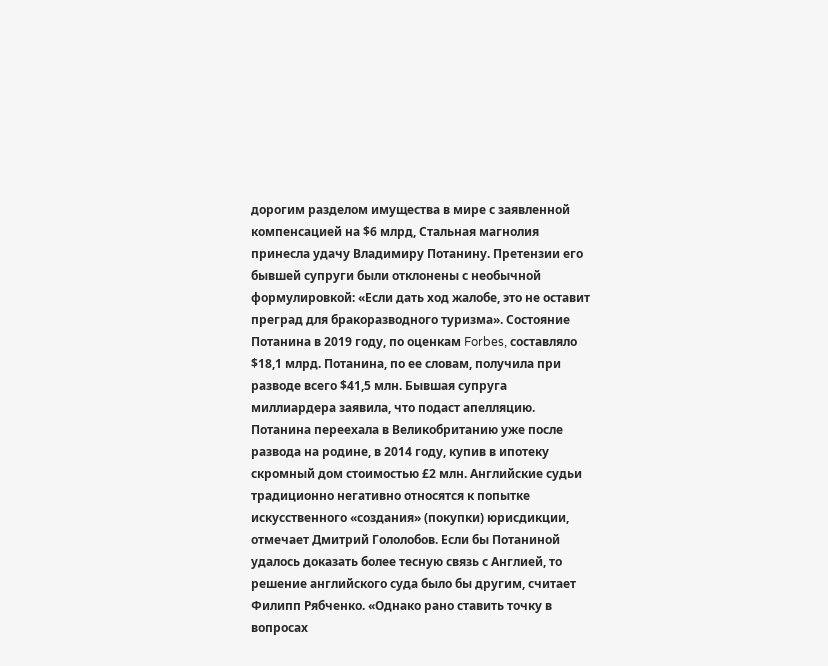дорогим разделом имущества в мире с заявленной компенсацией на $6 млрд, Стальная магнолия принесла удачу Владимиру Потанину. Претензии его бывшей супруги были отклонены с необычной формулировкой: «Если дать ход жалобе, это не оставит преград для бракоразводного туризма». Состояние Потанина в 2019 году, по оценкам Forbes, составляло $18,1 млрд. Потанина, по ее словам, получила при разводе всего $41,5 млн. Бывшая супруга миллиардера заявила, что подаст апелляцию.
Потанина переехала в Великобританию уже после развода на родине, в 2014 году, купив в ипотеку скромный дом стоимостью £2 млн. Английские судьи традиционно негативно относятся к попытке искусственного «создания» (покупки) юрисдикции, отмечает Дмитрий Гололобов. Если бы Потаниной удалось доказать более тесную связь с Англией, то решение английского суда было бы другим, считает Филипп Рябченко. «Однако рано ставить точку в вопросах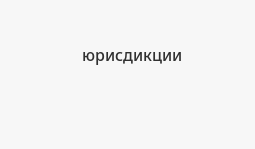юрисдикции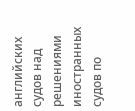английских судов над решениями иностранных судов по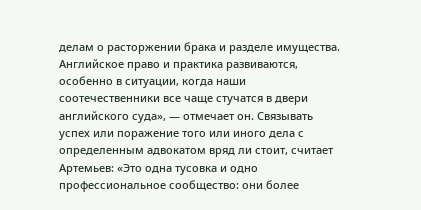делам о расторжении брака и разделе имущества. Английское право и практика развиваются, особенно в ситуации, когда наши соотечественники все чаще стучатся в двери английского суда», — отмечает он. Связывать успех или поражение того или иного дела с определенным адвокатом вряд ли стоит, считает Артемьев: «Это одна тусовка и одно профессиональное сообщество: они более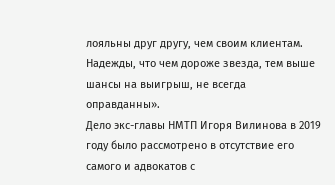лояльны друг другу, чем своим клиентам. Надежды, что чем дороже звезда, тем выше шансы на выигрыш, не всегда оправданны».
Дело экс-главы НМТП Игоря Вилинова в 2019 году было рассмотрено в отсутствие его самого и адвокатов с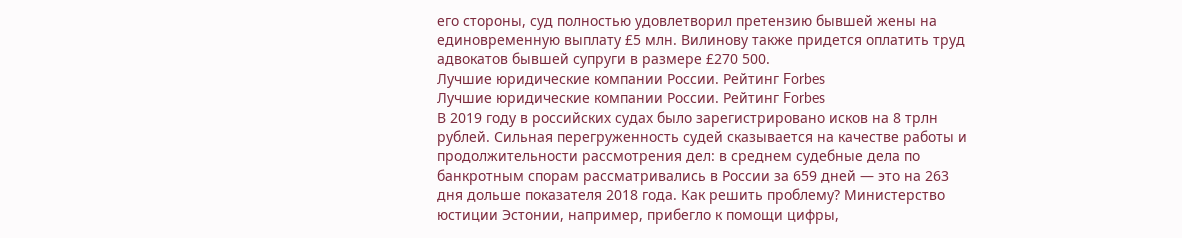его стороны, суд полностью удовлетворил претензию бывшей жены на единовременную выплату £5 млн. Вилинову также придется оплатить труд адвокатов бывшей супруги в размере £270 500.
Лучшие юридические компании России. Рейтинг Forbes
Лучшие юридические компании России. Рейтинг Forbes
В 2019 году в российских судах было зарегистрировано исков на 8 трлн рублей. Сильная перегруженность судей сказывается на качестве работы и продолжительности рассмотрения дел: в среднем судебные дела по банкротным спорам рассматривались в России за 659 дней — это на 263 дня дольше показателя 2018 года. Как решить проблему? Министерство юстиции Эстонии, например, прибегло к помощи цифры,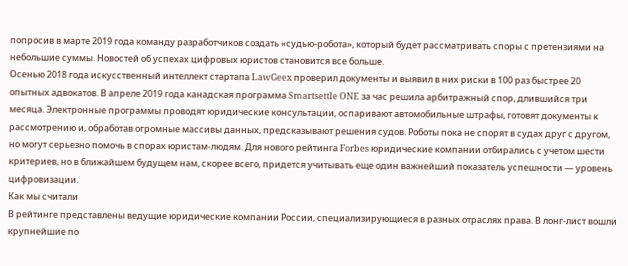попросив в марте 2019 года команду разработчиков создать «судью-робота», который будет рассматривать споры с претензиями на небольшие суммы. Новостей об успехах цифровых юристов становится все больше.
Осенью 2018 года искусственный интеллект стартапа LawGeex проверил документы и выявил в них риски в 100 раз быстрее 20 опытных адвокатов. В апреле 2019 года канадская программа Smartsettle ONE за час решила арбитражный спор, длившийся три месяца. Электронные программы проводят юридические консультации, оспаривают автомобильные штрафы, готовят документы к рассмотрению и, обработав огромные массивы данных, предсказывают решения судов. Роботы пока не спорят в судах друг с другом, но могут серьезно помочь в спорах юристам-людям. Для нового рейтинга Forbes юридические компании отбирались с учетом шести критериев, но в ближайшем будущем нам, скорее всего, придется учитывать еще один важнейший показатель успешности — уровень цифровизации.
Как мы считали
В рейтинге представлены ведущие юридические компании России, специализирующиеся в разных отраслях права. В лонг-лист вошли крупнейшие по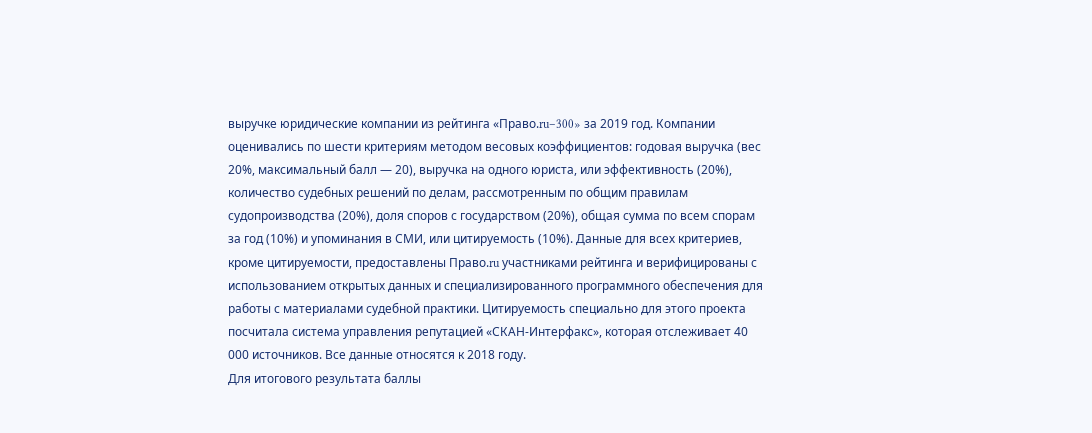выручке юридические компании из рейтинга «Право.ru–300» за 2019 год. Компании оценивались по шести критериям методом весовых коэффициентов: годовая выручка (вес 20%, максимальный балл — 20), выручка на одного юриста, или эффективность (20%), количество судебных решений по делам, рассмотренным по общим правилам судопроизводства (20%), доля споров с государством (20%), общая сумма по всем спорам за год (10%) и упоминания в СМИ, или цитируемость (10%). Данные для всех критериев, кроме цитируемости, предоставлены Право.ru участниками рейтинга и верифицированы с использованием открытых данных и специализированного программного обеспечения для работы с материалами судебной практики. Цитируемость специально для этого проекта посчитала система управления репутацией «СКАН-Интерфакс», которая отслеживает 40 000 источников. Все данные относятся к 2018 году.
Для итогового результата баллы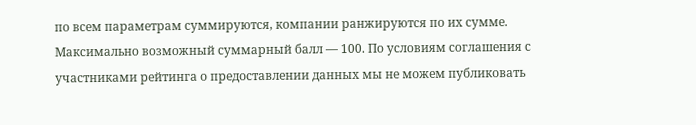по всем параметрам суммируются, компании ранжируются по их сумме. Максимально возможный суммарный балл — 100. По условиям соглашения с участниками рейтинга о предоставлении данных мы не можем публиковать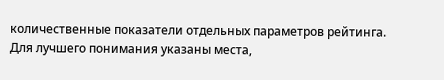количественные показатели отдельных параметров рейтинга. Для лучшего понимания указаны места,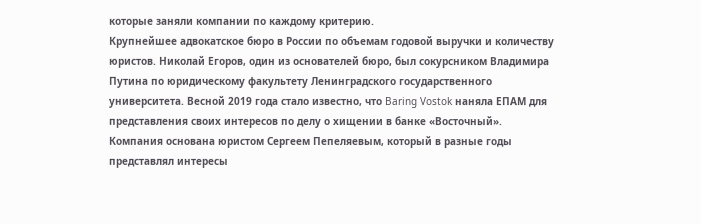которые заняли компании по каждому критерию.
Крупнейшее адвокатское бюро в России по объемам годовой выручки и количеству юристов. Николай Егоров, один из основателей бюро, был сокурсником Владимира Путина по юридическому факультету Ленинградского государственного университета. Весной 2019 года стало известно, что Baring Vostok наняла ЕПАМ для представления своих интересов по делу о хищении в банке «Восточный».
Компания основана юристом Сергеем Пепеляевым, который в разные годы представлял интересы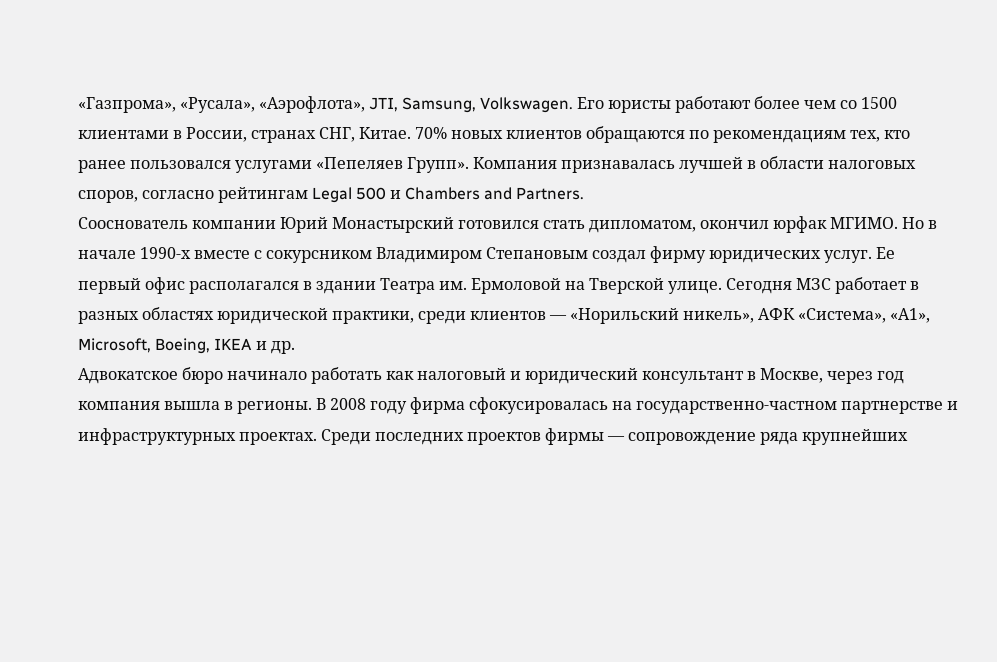«Газпрома», «Русала», «Аэрофлота», JTI, Samsung, Volkswagen. Его юристы работают более чем со 1500 клиентами в России, странах СНГ, Китае. 70% новых клиентов обращаются по рекомендациям тех, кто ранее пользовался услугами «Пепеляев Групп». Компания признавалась лучшей в области налоговых споров, согласно рейтингам Legal 500 и Chambers and Partners.
Сооснователь компании Юрий Монастырский готовился стать дипломатом, окончил юрфак МГИМО. Но в начале 1990-х вместе с сокурсником Владимиром Степановым создал фирму юридических услуг. Ее первый офис располагался в здании Театра им. Ермоловой на Тверской улице. Сегодня МЗС работает в разных областях юридической практики, среди клиентов — «Норильский никель», АФК «Система», «А1», Microsoft, Boeing, IKEA и др.
Адвокатское бюро начинало работать как налоговый и юридический консультант в Москве, через год компания вышла в регионы. В 2008 году фирма сфокусировалась на государственно-частном партнерстве и инфраструктурных проектах. Среди последних проектов фирмы — сопровождение ряда крупнейших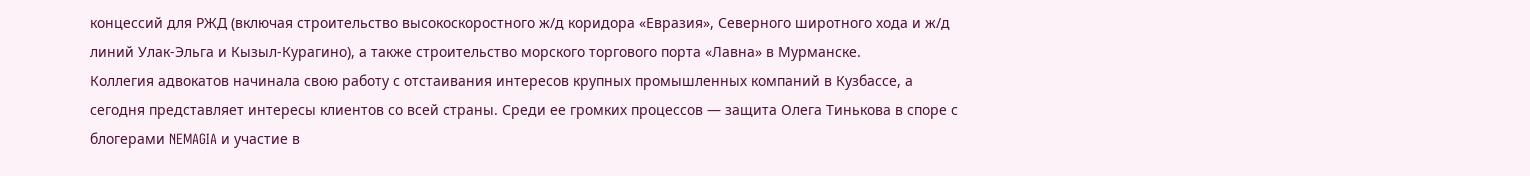концессий для РЖД (включая строительство высокоскоростного ж/д коридора «Евразия», Северного широтного хода и ж/д линий Улак-Эльга и Кызыл-Курагино), а также строительство морского торгового порта «Лавна» в Мурманске.
Коллегия адвокатов начинала свою работу с отстаивания интересов крупных промышленных компаний в Кузбассе, а сегодня представляет интересы клиентов со всей страны. Среди ее громких процессов — защита Олега Тинькова в споре с блогерами NEMAGIA и участие в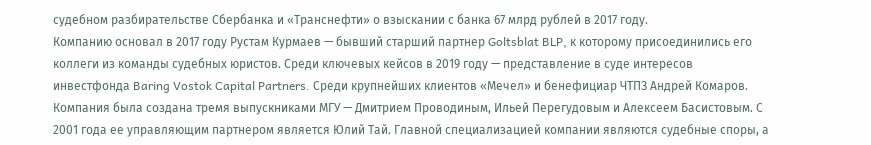судебном разбирательстве Сбербанка и «Транснефти» о взыскании с банка 67 млрд рублей в 2017 году.
Компанию основал в 2017 году Рустам Курмаев — бывший старший партнер Goltsblat BLP, к которому присоединились его коллеги из команды судебных юристов. Среди ключевых кейсов в 2019 году — представление в суде интересов инвестфонда Baring Vostok Capital Partners. Среди крупнейших клиентов «Мечел» и бенефициар ЧТПЗ Андрей Комаров.
Компания была создана тремя выпускниками МГУ — Дмитрием Проводиным, Ильей Перегудовым и Алексеем Басистовым. С 2001 года ее управляющим партнером является Юлий Тай. Главной специализацией компании являются судебные споры, а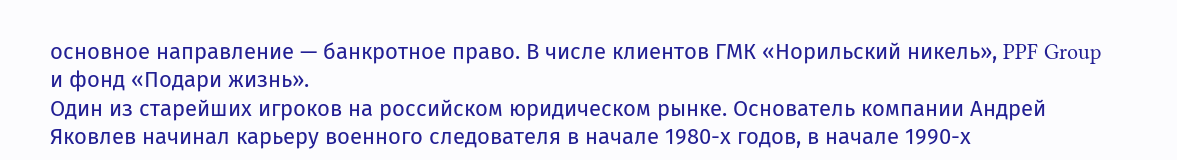основное направление — банкротное право. В числе клиентов ГМК «Норильский никель», PPF Group и фонд «Подари жизнь».
Один из старейших игроков на российском юридическом рынке. Основатель компании Андрей Яковлев начинал карьеру военного следователя в начале 1980-х годов, в начале 1990-х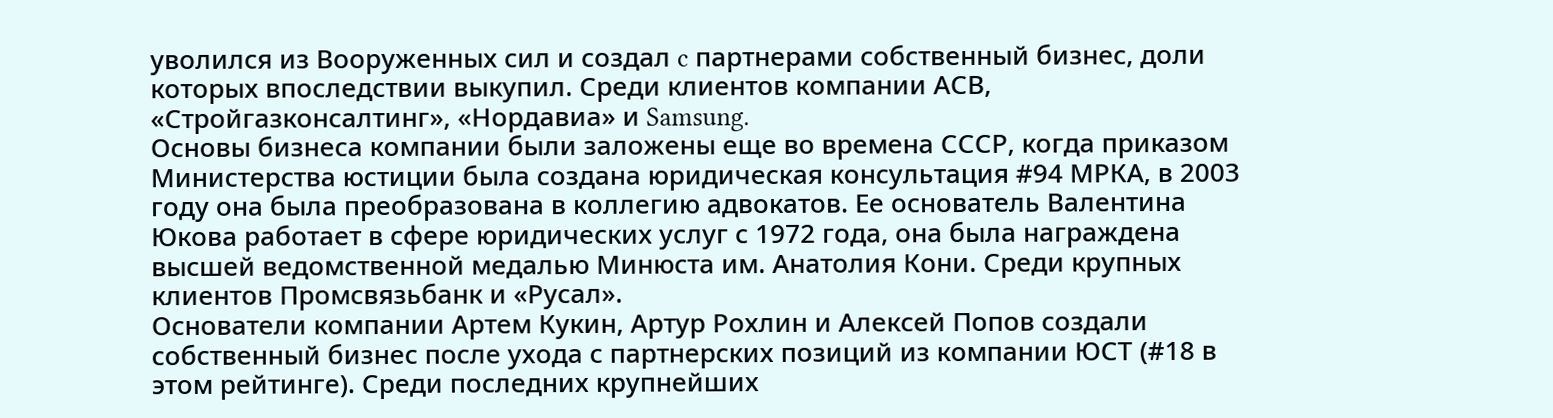уволился из Вооруженных сил и создал c партнерами собственный бизнес, доли которых впоследствии выкупил. Среди клиентов компании АСВ, «Стройгазконсалтинг», «Нордавиа» и Samsung.
Основы бизнеса компании были заложены еще во времена СССР, когда приказом Министерства юстиции была создана юридическая консультация #94 МРКА, в 2003 году она была преобразована в коллегию адвокатов. Ее основатель Валентина Юкова работает в сфере юридических услуг с 1972 года, она была награждена высшей ведомственной медалью Минюста им. Анатолия Кони. Среди крупных клиентов Промсвязьбанк и «Русал».
Основатели компании Артем Кукин, Артур Рохлин и Алексей Попов создали собственный бизнес после ухода с партнерских позиций из компании ЮСТ (#18 в этом рейтинге). Среди последних крупнейших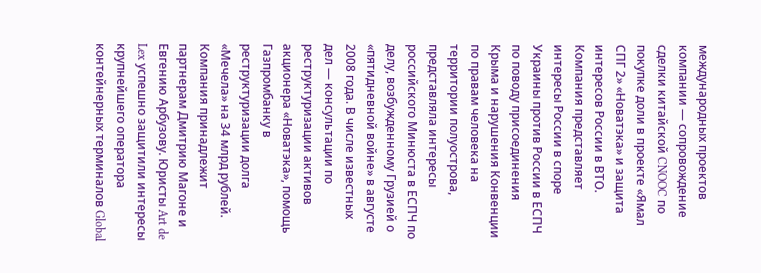международных проектов компании — сопровождение сделки китайской CNOOC по покупке доли в проекте «Ямал СПГ 2» «Новатэка» и защита интересов России в ВТО.
Компания представляет интересы России в споре Украины против России в ЕСПЧ по поводу присоединения Крыма и нарушения Конвенции по правам человека на территории полуострова, представляла интересы российского Минюста в ЕСПЧ по делу, возбужденному Грузией о «пятидневной войне» в августе 2008 года. В числе известных дел — консультации по реструктуризации активов акционера «Новатэка», помощь Газпромбанку в реструктуризации долга «Мечела» на 34 млрд рублей.
Компания принадлежит партнерам Дмитрию Магоне и Евгению Арбузову. Юристы Art de Lex успешно защитили интересы крупнейшего оператора контейнерных терминалов Global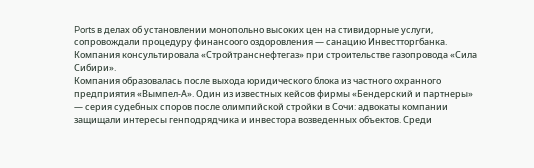Ports в делах об установлении монопольно высоких цен на стивидорные услуги, сопровождали процедуру финансоого оздоровления — санацию Инвестторгбанка. Компания консультировала «Стройтранснефтегаз» при строительстве газопровода «Сила Сибири».
Компания образовалась после выхода юридического блока из частного охранного предприятия «Вымпел-А». Один из известных кейсов фирмы «Бендерский и партнеры» — серия судебных споров после олимпийской стройки в Сочи: адвокаты компании защищали интересы генподрядчика и инвестора возведенных объектов. Среди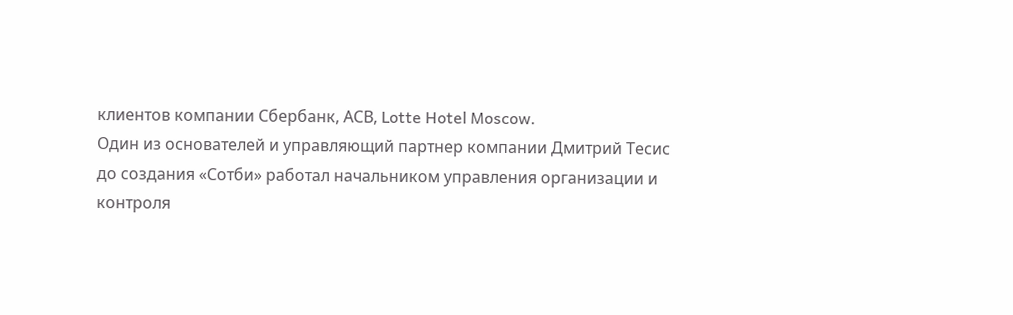клиентов компании Сбербанк, АСВ, Lotte Hotel Moscow.
Один из основателей и управляющий партнер компании Дмитрий Тесис до создания «Сотби» работал начальником управления организации и контроля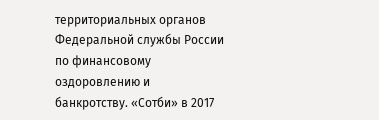территориальных органов Федеральной службы России по финансовому оздоровлению и банкротству. «Сотби» в 2017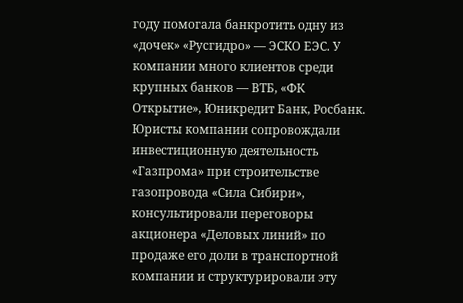году помогала банкротить одну из «дочек» «Русгидро» — ЭСКО ЕЭС. У компании много клиентов среди крупных банков — ВТБ, «ФК Открытие», Юникредит Банк, Росбанк.
Юристы компании сопровождали инвестиционную деятельность «Газпрома» при строительстве газопровода «Сила Сибири», консультировали переговоры акционера «Деловых линий» по продаже его доли в транспортной компании и структурировали эту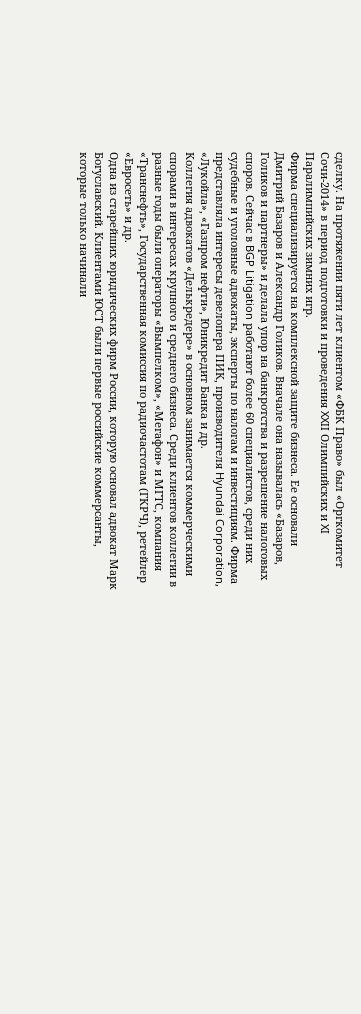сделку. На протяжении пяти лет клиентом «ФБК Право» был «Оргкомитет Сочи-2014» в период подготовки и проведения XXII Олимпийских и XI Паралимпийских зимних игр.
Фирма специализируется на комплексной защите бизнеса. Ее основали Дмитрий Базаров и Александр Голиков. Вначале она называлась «Базаров, Голиков и партнеры» и делала упор на банкротства и разрешение налоговых споров. Сейчас в BGP Litigation работают более 60 специалистов, среди них судебные и уголовные адвокаты, эксперты по налогам и инвестициям. Фирма представляла интересы девелопера ПИК, производителя Hyundai Corporation, «Лукойла», «Газпром нефти», Юникредит Банка и др.
Коллегия адвокатов «Делькредере» в основном занимается коммерческими спорами в интересах крупного и среднего бизнеса. Среди клиентов коллегии в разные годы были операторы «Вымпелком», «Мегафон» и МГТС, компания «Транснефть», Государственная комиссия по радиочастотам (ГКРЧ), ретейлер «Евросеть» и др.
Одна из старейших юридических фирм России, которую основал адвокат Марк Богуславский. Клиентами ЮСТ были первые российские коммерсанты, которые только начинали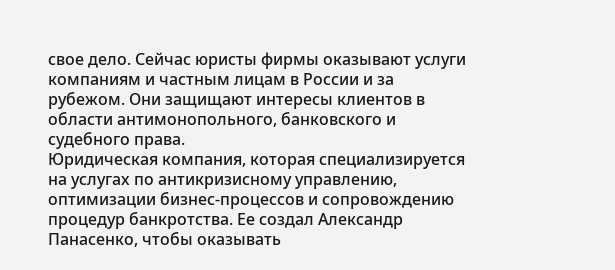свое дело. Сейчас юристы фирмы оказывают услуги компаниям и частным лицам в России и за рубежом. Они защищают интересы клиентов в области антимонопольного, банковского и судебного права.
Юридическая компания, которая специализируется на услугах по антикризисному управлению, оптимизации бизнес-процессов и сопровождению процедур банкротства. Ее создал Александр Панасенко, чтобы оказывать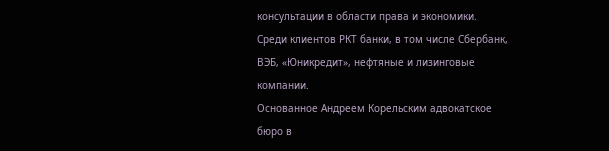консультации в области права и экономики. Среди клиентов РКТ банки, в том числе Сбербанк, ВЭБ, «Юникредит», нефтяные и лизинговые компании.
Основанное Андреем Корельским адвокатское бюро в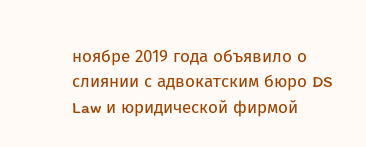ноябре 2019 года объявило о слиянии с адвокатским бюро DS Law и юридической фирмой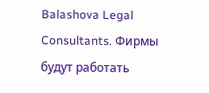Balashova Legal Consultants. Фирмы будут работать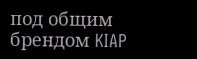под общим брендом KIAP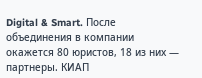Digital & Smart. После объединения в компании окажется 80 юристов, 18 из них — партнеры. КИАП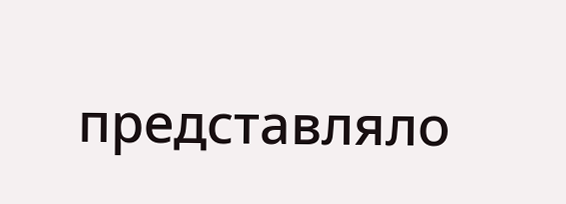представляло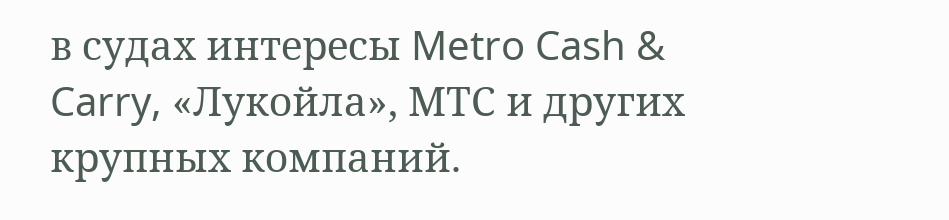в судах интересы Metro Cash & Carry, «Лукойла», МТС и других крупных компаний.